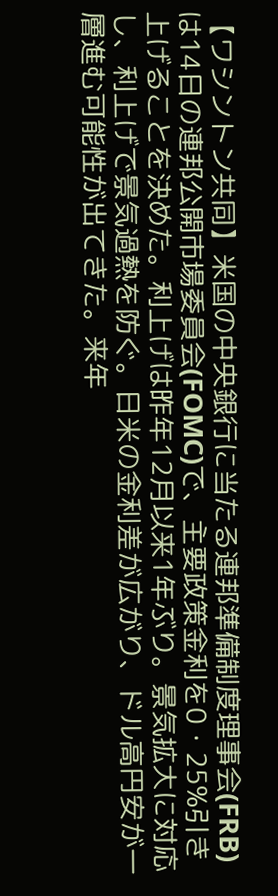【ワシントン共同】米国の中央銀行に当たる連邦準備制度理事会(FRB)は14日の連邦公開市場委員会(FOMC)で、主要政策金利を0・25%引き上げることを決めた。利上げは昨年12月以来1年ぶり。景気拡大に対応し、利上げで景気過熱を防ぐ。日米の金利差が広がり、ドル高円安が一層進む可能性が出てきた。来年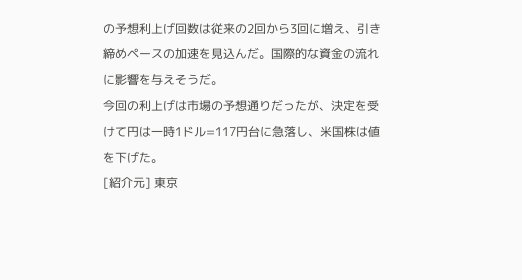の予想利上げ回数は従来の2回から3回に増え、引き締めペースの加速を見込んだ。国際的な資金の流れに影響を与えそうだ。
今回の利上げは市場の予想通りだったが、決定を受けて円は一時1ドル=117円台に急落し、米国株は値を下げた。
[紹介元] 東京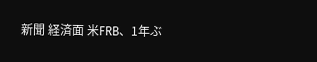新聞 経済面 米FRB、1年ぶ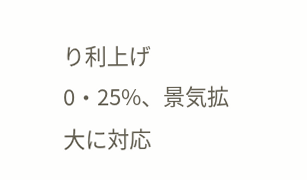り利上げ 0・25%、景気拡大に対応